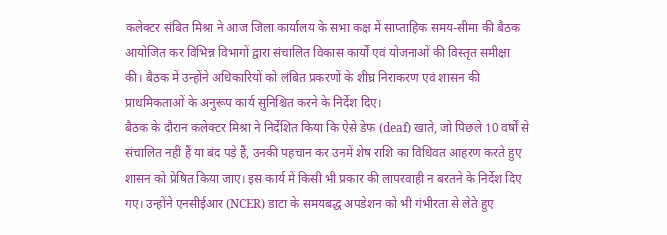कलेक्टर संबित मिश्रा ने आज जिला कार्यालय के सभा कक्ष में साप्ताहिक समय-सीमा की बैठक आयोजित कर विभिन्न विभागों द्वारा संचालित विकास कार्यों एवं योजनाओं की विस्तृत समीक्षा की। बैठक में उन्होंने अधिकारियों को लंबित प्रकरणों के शीघ्र निराकरण एवं शासन की प्राथमिकताओं के अनुरूप कार्य सुनिश्चित करने के निर्देश दिए।
बैठक के दौरान कलेक्टर मिश्रा ने निर्देशित किया कि ऐसे डेफ (deaf) खाते, जो पिछले 10 वर्षों से संचालित नहीं हैं या बंद पड़े हैं, उनकी पहचान कर उनमें शेष राशि का विधिवत आहरण करते हुए शासन को प्रेषित किया जाए। इस कार्य में किसी भी प्रकार की लापरवाही न बरतने के निर्देश दिए गए। उन्होंने एनसीईआर (NCER) डाटा के समयबद्ध अपडेशन को भी गंभीरता से लेते हुए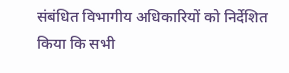संबंधित विभागीय अधिकारियों को निर्देशित किया कि सभी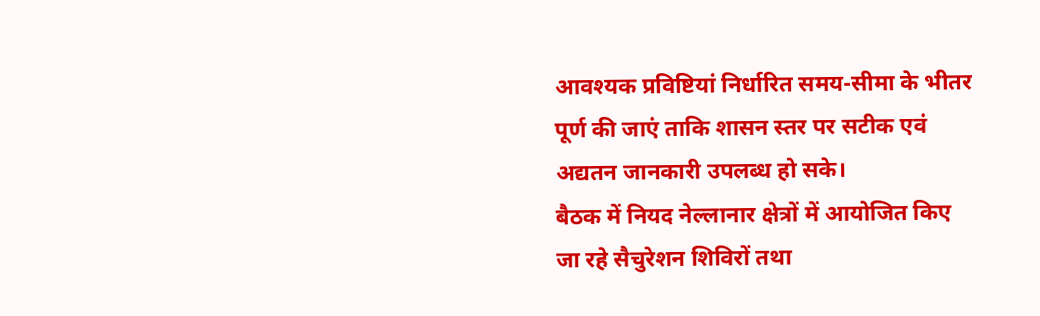आवश्यक प्रविष्टियां निर्धारित समय-सीमा के भीतर पूर्ण की जाएं ताकि शासन स्तर पर सटीक एवं अद्यतन जानकारी उपलब्ध हो सके।
बैठक में नियद नेल्लानार क्षेत्रों में आयोजित किए जा रहे सैचुरेशन शिविरों तथा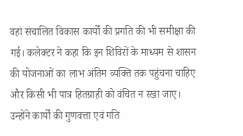वहां संचालित विकास कार्यों की प्रगति की भी समीक्षा की गई। कलेक्टर ने कहा कि इन शिविरों के माध्यम से शासन की योजनाओं का लाभ अंतिम व्यक्ति तक पहुंचना चाहिए और किसी भी पात्र हितग्राही को वंचित न रखा जाए। उन्होंने कार्यों की गुणवत्ता एवं गति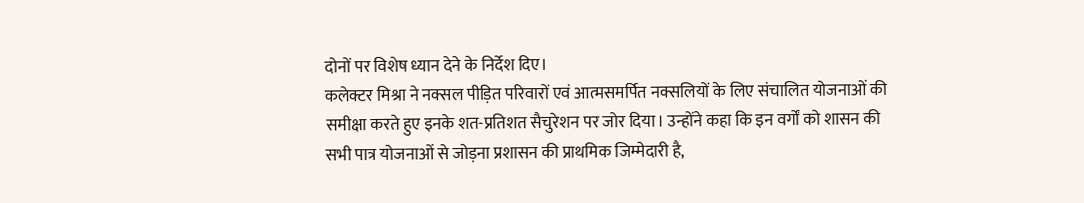दोनों पर विशेष ध्यान देने के निर्देश दिए।
कलेक्टर मिश्रा ने नक्सल पीड़ित परिवारों एवं आत्मसमर्पित नक्सलियों के लिए संचालित योजनाओं की समीक्षा करते हुए इनके शत-प्रतिशत सैचुरेशन पर जोर दिया। उन्होंने कहा कि इन वर्गों को शासन की सभी पात्र योजनाओं से जोड़ना प्रशासन की प्राथमिक जिम्मेदारी है,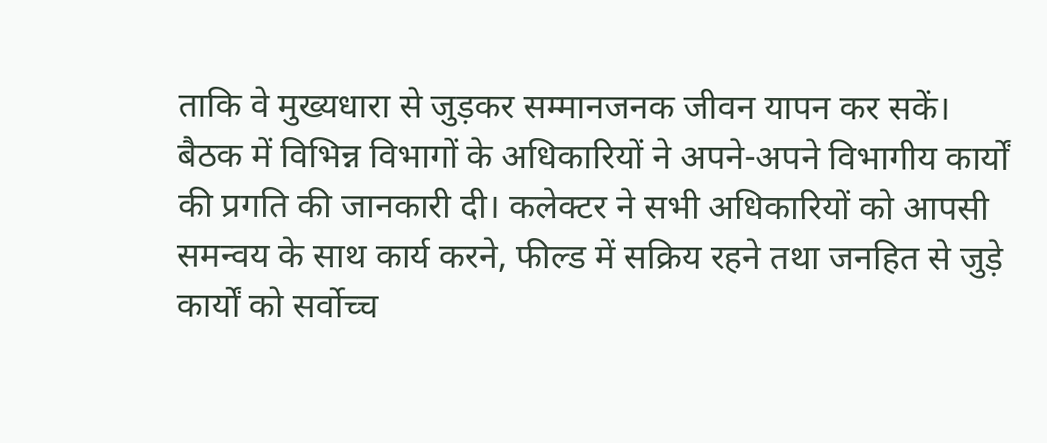ताकि वे मुख्यधारा से जुड़कर सम्मानजनक जीवन यापन कर सकें।
बैठक में विभिन्न विभागों के अधिकारियों ने अपने-अपने विभागीय कार्यों की प्रगति की जानकारी दी। कलेक्टर ने सभी अधिकारियों को आपसी समन्वय के साथ कार्य करने, फील्ड में सक्रिय रहने तथा जनहित से जुड़े कार्यों को सर्वोच्च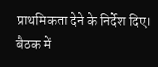प्राथमिकता देने के निर्देश दिए। बैठक में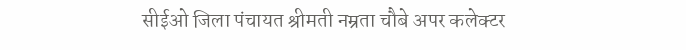सीईओ जिला पंचायत श्रीमती नम्रता चौबे अपर कलेक्टर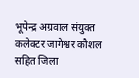भूपेन्द्र अग्रवाल संयुक्त कलेक्टर जागेश्वर कौशल सहित जिला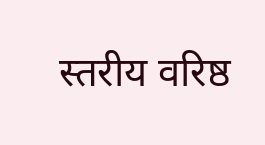स्तरीय वरिष्ठ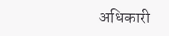अधिकारी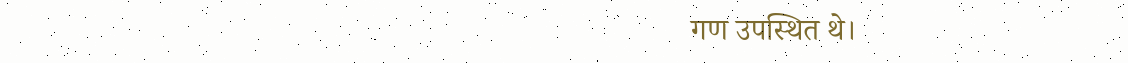गण उपस्थित थे।